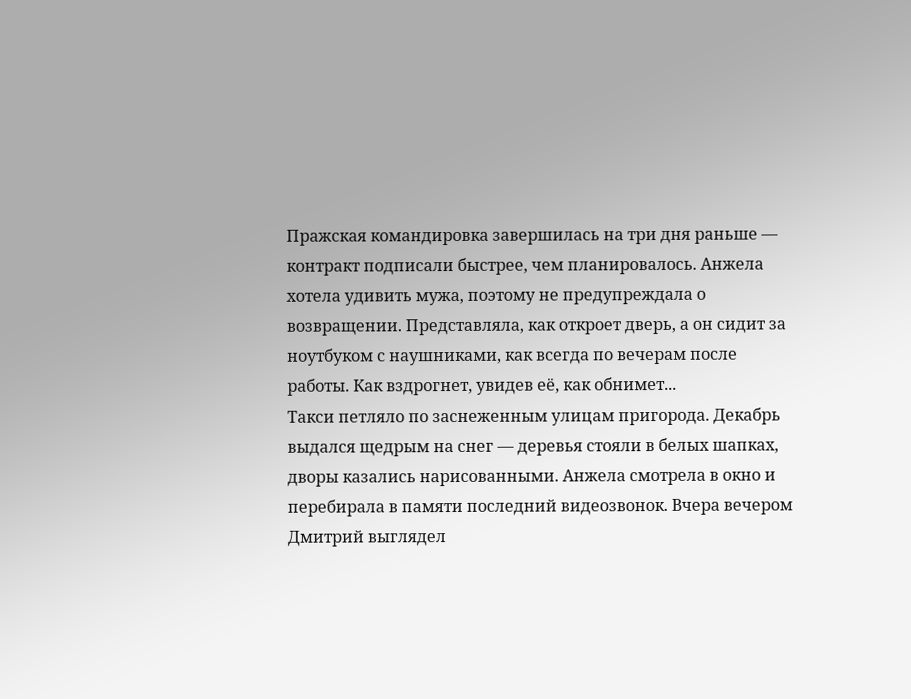Пражская командировка завершилась на три дня раньше — контракт подписали быстрее, чем планировалось. Анжела хотела удивить мужа, поэтому не предупреждала о возвращении. Представляла, как откроет дверь, а он сидит за ноутбуком с наушниками, как всегда по вечерам после работы. Как вздрогнет, увидев её, как обнимет...
Такси петляло по заснеженным улицам пригорода. Декабрь выдался щедрым на снег — деревья стояли в белых шапках, дворы казались нарисованными. Анжела смотрела в окно и перебирала в памяти последний видеозвонок. Вчера вечером Дмитрий выглядел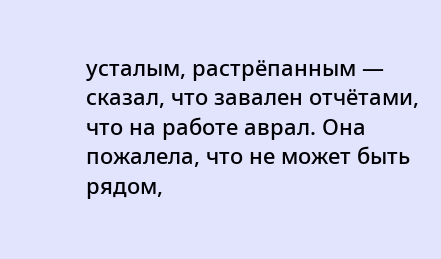усталым, растрёпанным — сказал, что завален отчётами, что на работе аврал. Она пожалела, что не может быть рядом,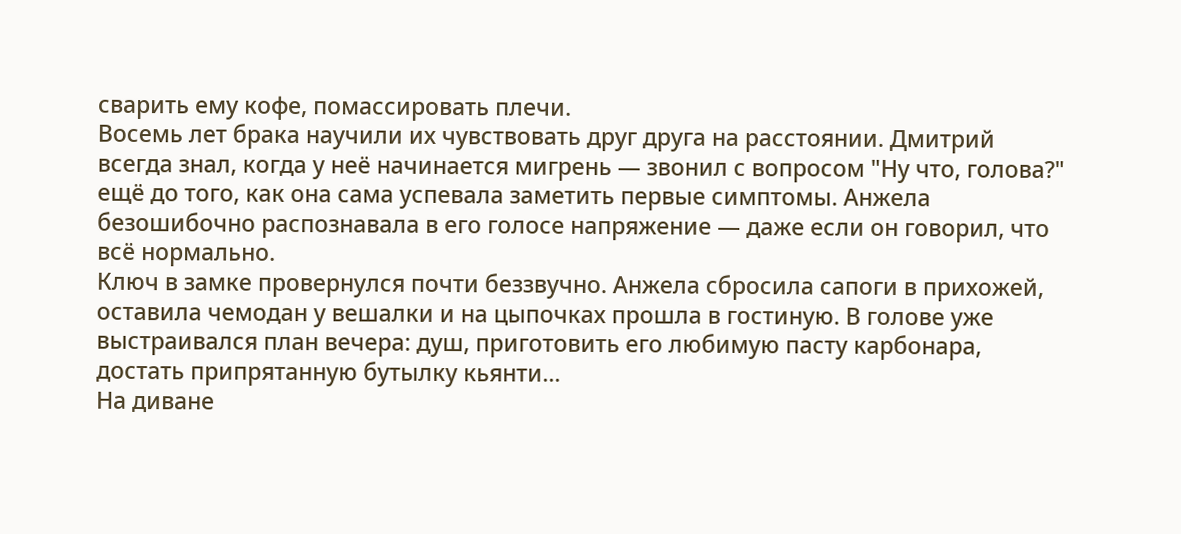сварить ему кофе, помассировать плечи.
Восемь лет брака научили их чувствовать друг друга на расстоянии. Дмитрий всегда знал, когда у неё начинается мигрень — звонил с вопросом "Ну что, голова?" ещё до того, как она сама успевала заметить первые симптомы. Анжела безошибочно распознавала в его голосе напряжение — даже если он говорил, что всё нормально.
Ключ в замке провернулся почти беззвучно. Анжела сбросила сапоги в прихожей, оставила чемодан у вешалки и на цыпочках прошла в гостиную. В голове уже выстраивался план вечера: душ, приготовить его любимую пасту карбонара, достать припрятанную бутылку кьянти...
На диване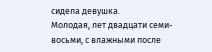сидела девушка.
Молодая, лет двадцати семи-восьми, с влажными после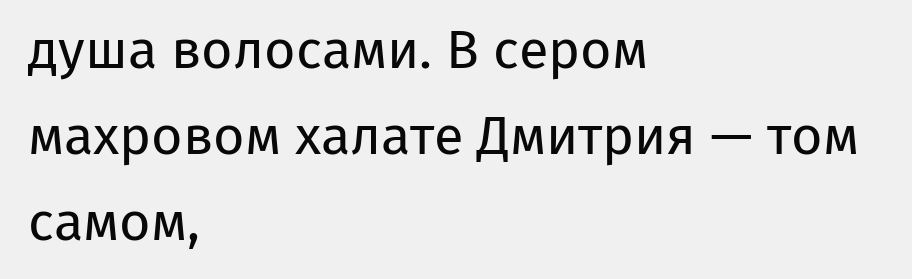душа волосами. В сером махровом халате Дмитрия — том самом,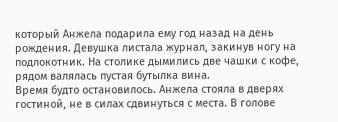который Анжела подарила ему год назад на день рождения. Девушка листала журнал, закинув ногу на подлокотник. На столике дымились две чашки с кофе, рядом валялась пустая бутылка вина.
Время будто остановилось. Анжела стояла в дверях гостиной, не в силах сдвинуться с места. В голове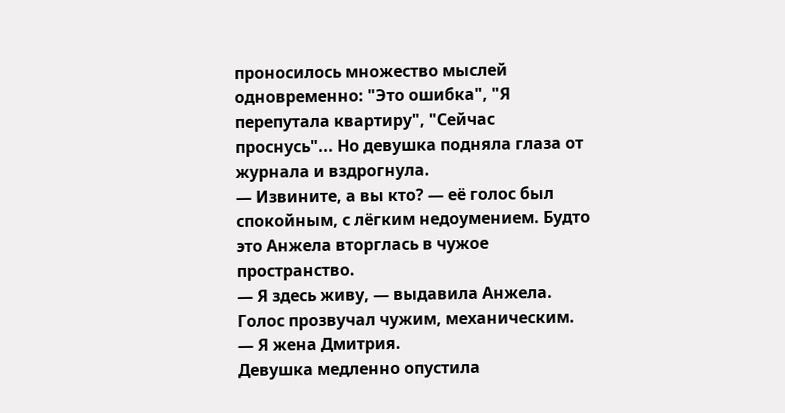проносилось множество мыслей одновременно: "Это ошибка", "Я перепутала квартиру", "Сейчас проснусь"... Но девушка подняла глаза от журнала и вздрогнула.
— Извините, а вы кто? — её голос был спокойным, с лёгким недоумением. Будто это Анжела вторглась в чужое пространство.
— Я здесь живу, — выдавила Анжела. Голос прозвучал чужим, механическим. — Я жена Дмитрия.
Девушка медленно опустила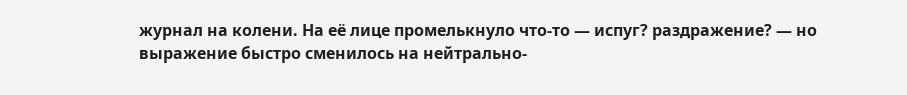журнал на колени. На её лице промелькнуло что-то — испуг? раздражение? — но выражение быстро сменилось на нейтрально-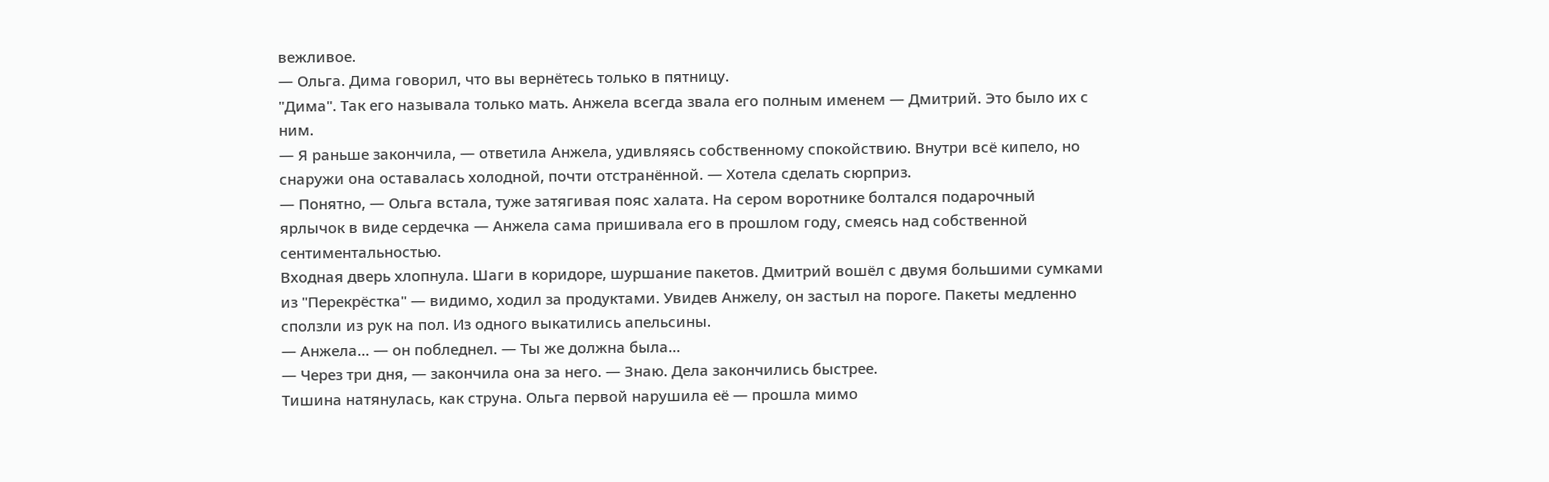вежливое.
— Ольга. Дима говорил, что вы вернётесь только в пятницу.
"Дима". Так его называла только мать. Анжела всегда звала его полным именем — Дмитрий. Это было их с ним.
— Я раньше закончила, — ответила Анжела, удивляясь собственному спокойствию. Внутри всё кипело, но снаружи она оставалась холодной, почти отстранённой. — Хотела сделать сюрприз.
— Понятно, — Ольга встала, туже затягивая пояс халата. На сером воротнике болтался подарочный ярлычок в виде сердечка — Анжела сама пришивала его в прошлом году, смеясь над собственной сентиментальностью.
Входная дверь хлопнула. Шаги в коридоре, шуршание пакетов. Дмитрий вошёл с двумя большими сумками из "Перекрёстка" — видимо, ходил за продуктами. Увидев Анжелу, он застыл на пороге. Пакеты медленно сползли из рук на пол. Из одного выкатились апельсины.
— Анжела... — он побледнел. — Ты же должна была...
— Через три дня, — закончила она за него. — Знаю. Дела закончились быстрее.
Тишина натянулась, как струна. Ольга первой нарушила её — прошла мимо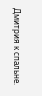Дмитрия к спальне.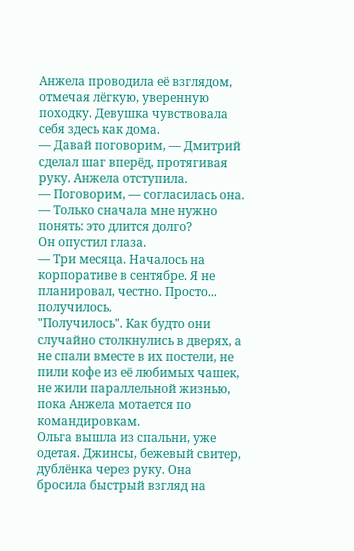Анжела проводила её взглядом, отмечая лёгкую, уверенную походку. Девушка чувствовала себя здесь как дома.
— Давай поговорим, — Дмитрий сделал шаг вперёд, протягивая руку. Анжела отступила.
— Поговорим, — согласилась она. — Только сначала мне нужно понять: это длится долго?
Он опустил глаза.
— Три месяца. Началось на корпоративе в сентябре. Я не планировал, честно. Просто... получилось.
"Получилось". Как будто они случайно столкнулись в дверях, а не спали вместе в их постели, не пили кофе из её любимых чашек, не жили параллельной жизнью, пока Анжела мотается по командировкам.
Ольга вышла из спальни, уже одетая. Джинсы, бежевый свитер, дублёнка через руку. Она бросила быстрый взгляд на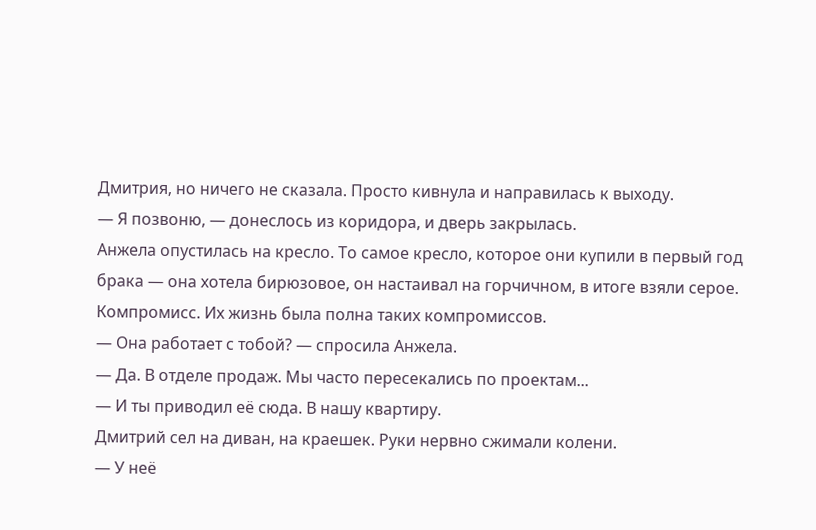Дмитрия, но ничего не сказала. Просто кивнула и направилась к выходу.
— Я позвоню, — донеслось из коридора, и дверь закрылась.
Анжела опустилась на кресло. То самое кресло, которое они купили в первый год брака — она хотела бирюзовое, он настаивал на горчичном, в итоге взяли серое. Компромисс. Их жизнь была полна таких компромиссов.
— Она работает с тобой? — спросила Анжела.
— Да. В отделе продаж. Мы часто пересекались по проектам...
— И ты приводил её сюда. В нашу квартиру.
Дмитрий сел на диван, на краешек. Руки нервно сжимали колени.
— У неё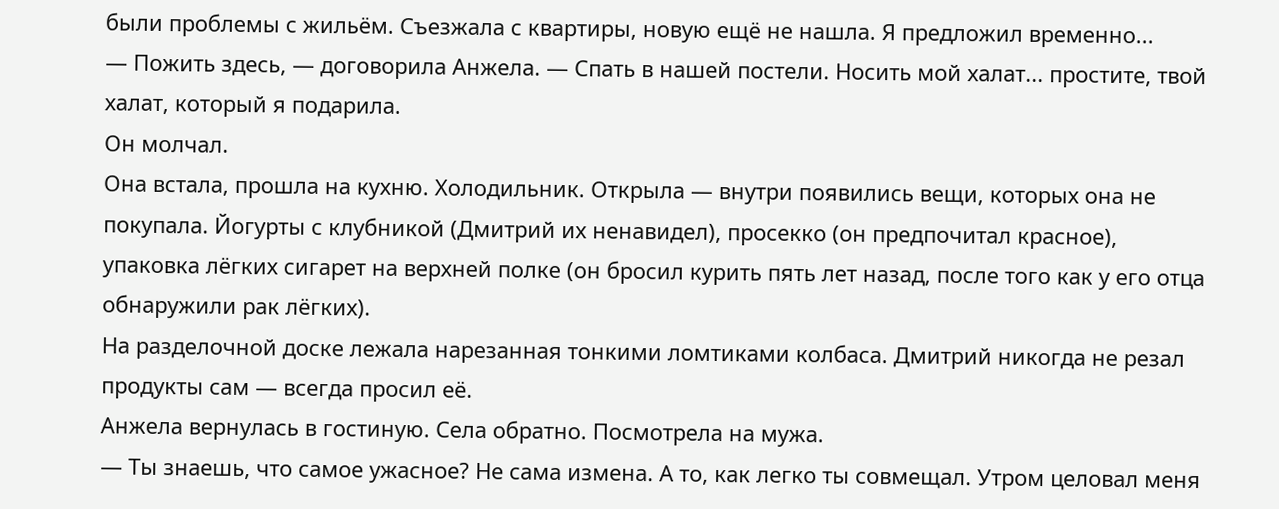были проблемы с жильём. Съезжала с квартиры, новую ещё не нашла. Я предложил временно...
— Пожить здесь, — договорила Анжела. — Спать в нашей постели. Носить мой халат... простите, твой халат, который я подарила.
Он молчал.
Она встала, прошла на кухню. Холодильник. Открыла — внутри появились вещи, которых она не покупала. Йогурты с клубникой (Дмитрий их ненавидел), просекко (он предпочитал красное), упаковка лёгких сигарет на верхней полке (он бросил курить пять лет назад, после того как у его отца обнаружили рак лёгких).
На разделочной доске лежала нарезанная тонкими ломтиками колбаса. Дмитрий никогда не резал продукты сам — всегда просил её.
Анжела вернулась в гостиную. Села обратно. Посмотрела на мужа.
— Ты знаешь, что самое ужасное? Не сама измена. А то, как легко ты совмещал. Утром целовал меня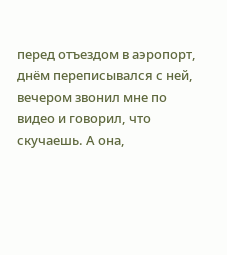перед отъездом в аэропорт, днём переписывался с ней, вечером звонил мне по видео и говорил, что скучаешь. А она,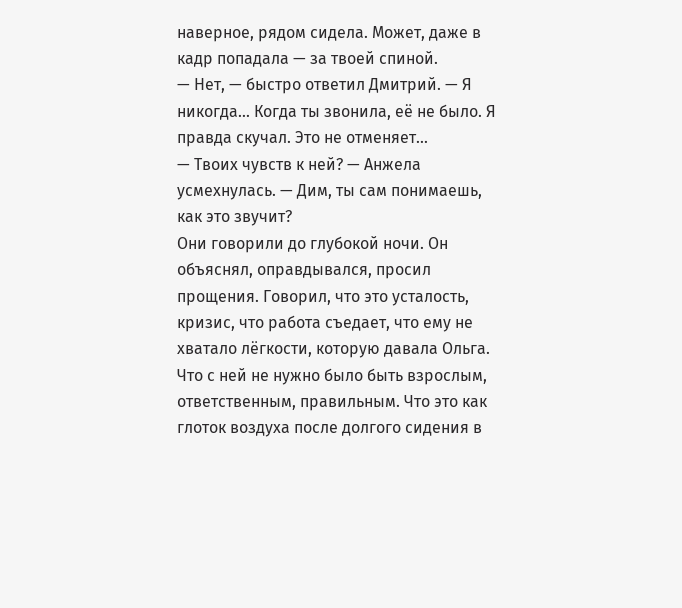наверное, рядом сидела. Может, даже в кадр попадала — за твоей спиной.
— Нет, — быстро ответил Дмитрий. — Я никогда... Когда ты звонила, её не было. Я правда скучал. Это не отменяет...
— Твоих чувств к ней? — Анжела усмехнулась. — Дим, ты сам понимаешь, как это звучит?
Они говорили до глубокой ночи. Он объяснял, оправдывался, просил прощения. Говорил, что это усталость, кризис, что работа съедает, что ему не хватало лёгкости, которую давала Ольга. Что с ней не нужно было быть взрослым, ответственным, правильным. Что это как глоток воздуха после долгого сидения в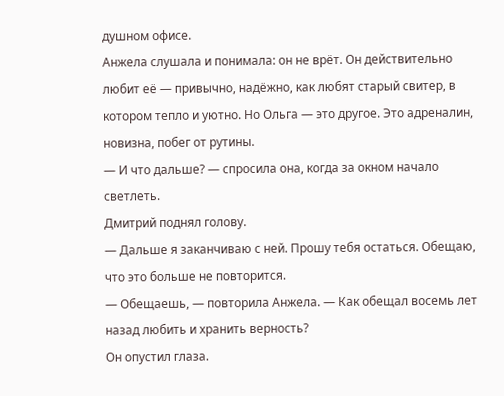душном офисе.
Анжела слушала и понимала: он не врёт. Он действительно любит её — привычно, надёжно, как любят старый свитер, в котором тепло и уютно. Но Ольга — это другое. Это адреналин, новизна, побег от рутины.
— И что дальше? — спросила она, когда за окном начало светлеть.
Дмитрий поднял голову.
— Дальше я заканчиваю с ней. Прошу тебя остаться. Обещаю, что это больше не повторится.
— Обещаешь, — повторила Анжела. — Как обещал восемь лет назад любить и хранить верность?
Он опустил глаза.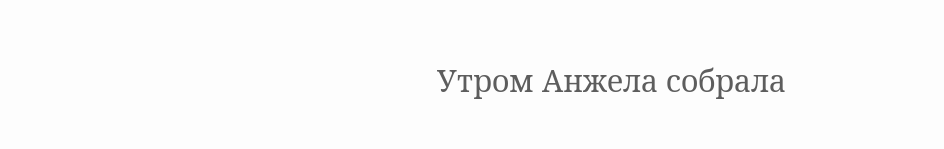Утром Анжела собрала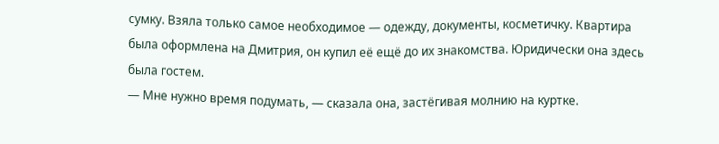сумку. Взяла только самое необходимое — одежду, документы, косметичку. Квартира была оформлена на Дмитрия, он купил её ещё до их знакомства. Юридически она здесь была гостем.
— Мне нужно время подумать, — сказала она, застёгивая молнию на куртке.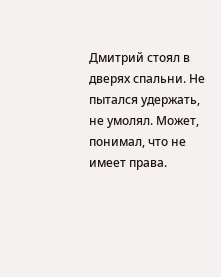Дмитрий стоял в дверях спальни. Не пытался удержать, не умолял. Может, понимал, что не имеет права.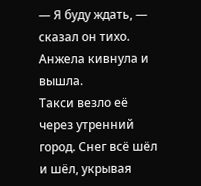— Я буду ждать, — сказал он тихо.
Анжела кивнула и вышла.
Такси везло её через утренний город. Снег всё шёл и шёл, укрывая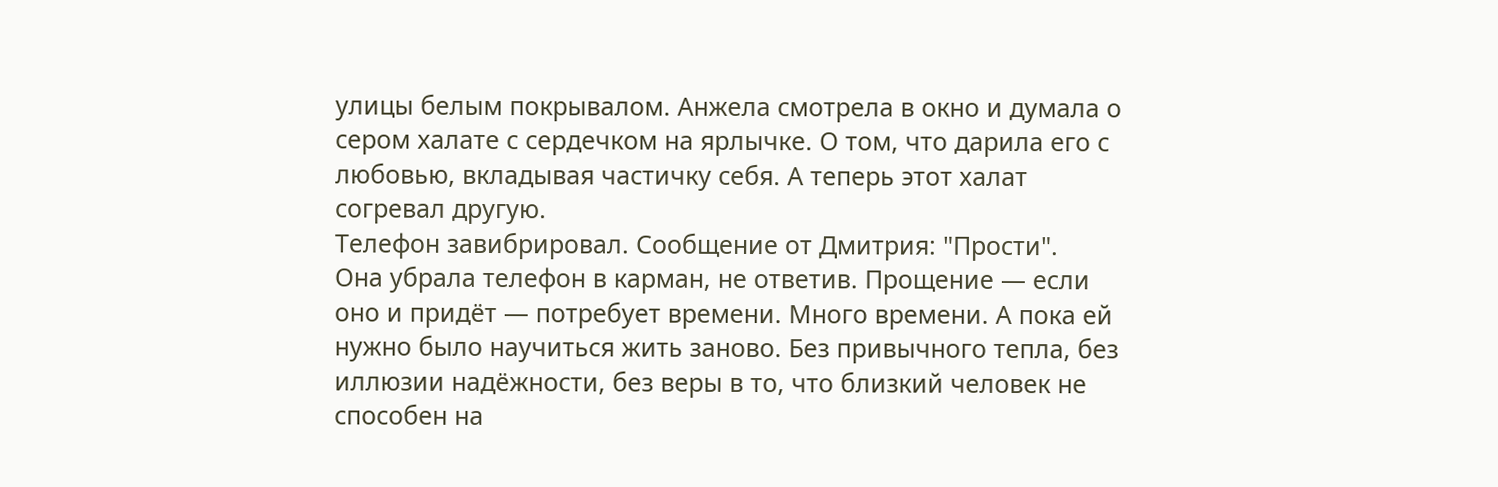улицы белым покрывалом. Анжела смотрела в окно и думала о сером халате с сердечком на ярлычке. О том, что дарила его с любовью, вкладывая частичку себя. А теперь этот халат согревал другую.
Телефон завибрировал. Сообщение от Дмитрия: "Прости".
Она убрала телефон в карман, не ответив. Прощение — если оно и придёт — потребует времени. Много времени. А пока ей нужно было научиться жить заново. Без привычного тепла, без иллюзии надёжности, без веры в то, что близкий человек не способен на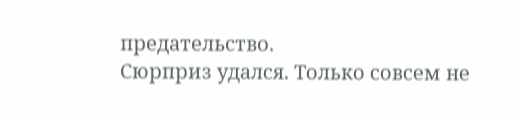предательство.
Сюрприз удался. Только совсем не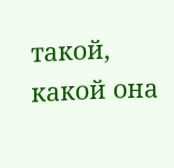такой, какой она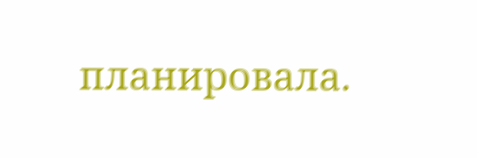планировала.